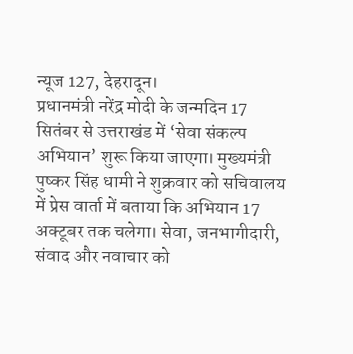न्यूज 127, देहरादून।
प्रधानमंत्री नरेंद्र मोदी के जन्मदिन 17 सितंबर से उत्तराखंड में ‘सेवा संकल्प अभियान’ शुरू किया जाएगा। मुख्यमंत्री पुष्कर सिंह धामी ने शुक्रवार को सचिवालय में प्रेस वार्ता में बताया कि अभियान 17 अक्टूबर तक चलेगा। सेवा, जनभागीदारी, संवाद और नवाचार को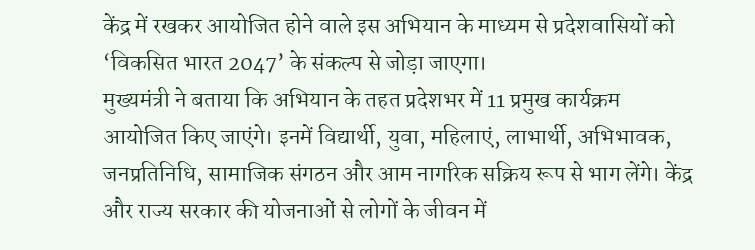केंद्र में रखकर आयोजित होने वाले इस अभियान के माध्यम से प्रदेशवासियों को ‘विकसित भारत 2047’ के संकल्प से जोड़ा जाएगा।
मुख्यमंत्री ने बताया कि अभियान के तहत प्रदेशभर में 11 प्रमुख कार्यक्रम आयोजित किए जाएंगे। इनमें विद्यार्थी, युवा, महिलाएं, लाभार्थी, अभिभावक, जनप्रतिनिधि, सामाजिक संगठन और आम नागरिक सक्रिय रूप से भाग लेंगे। केंद्र और राज्य सरकार की योजनाओं से लोगों के जीवन में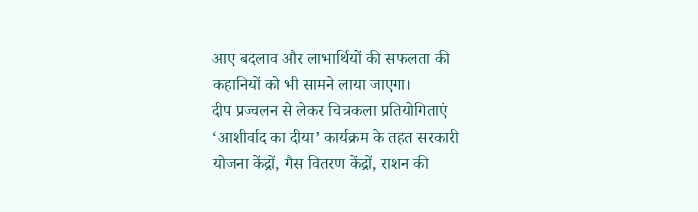आए बदलाव और लाभार्थियों की सफलता की कहानियों को भी सामने लाया जाएगा।
दीप प्रज्वलन से लेकर चित्रकला प्रतियोगिताएं
‘आशीर्वाद का दीया’ कार्यक्रम के तहत सरकारी योजना केंद्रों, गैस वितरण केंद्रों, राशन की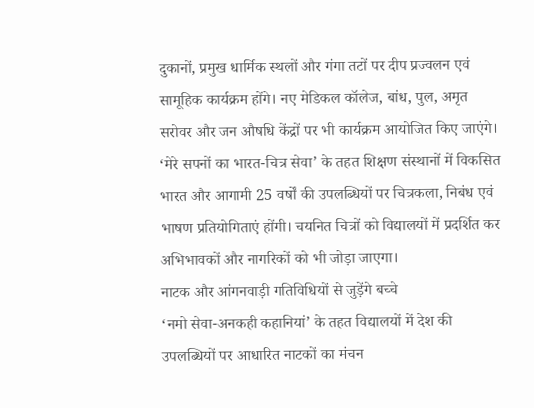दुकानों, प्रमुख धार्मिक स्थलों और गंगा तटों पर दीप प्रज्वलन एवं सामूहिक कार्यक्रम होंगे। नए मेडिकल कॉलेज, बांध, पुल, अमृत सरोवर और जन औषधि केंद्रों पर भी कार्यक्रम आयोजित किए जाएंगे।
‘मेरे सपनों का भारत-चित्र सेवा’ के तहत शिक्षण संस्थानों में विकसित भारत और आगामी 25 वर्षों की उपलब्धियों पर चित्रकला, निबंध एवं भाषण प्रतियोगिताएं होंगी। चयनित चित्रों को विद्यालयों में प्रदर्शित कर अभिभावकों और नागरिकों को भी जोड़ा जाएगा।
नाटक और आंगनवाड़ी गतिविधियों से जुड़ेंगे बच्चे
‘नमो सेवा-अनकही कहानियां’ के तहत विद्यालयों में देश की उपलब्धियों पर आधारित नाटकों का मंचन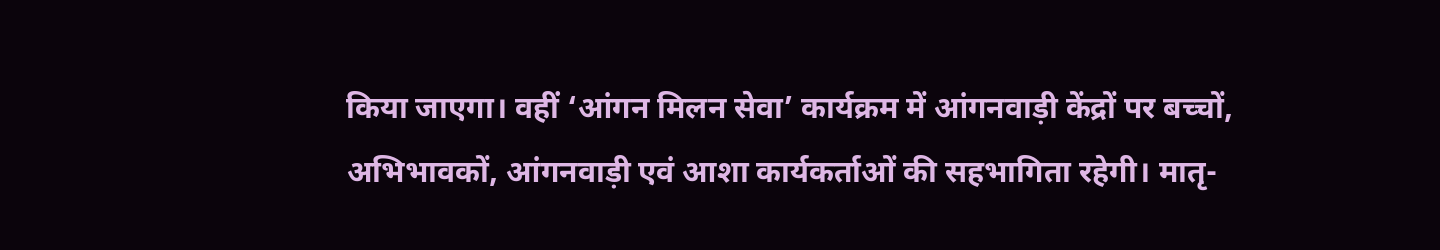किया जाएगा। वहीं ‘आंगन मिलन सेवा’ कार्यक्रम में आंगनवाड़ी केंद्रों पर बच्चों, अभिभावकों, आंगनवाड़ी एवं आशा कार्यकर्ताओं की सहभागिता रहेगी। मातृ-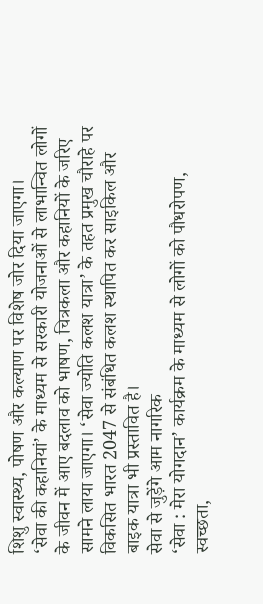शिशु स्वास्थ्य, पोषण और कल्याण पर विशेष जोर दिया जाएगा।
‘सेवा की कहानियां’ के माध्यम से सरकारी योजनाओं से लाभान्वित लोगों के जीवन में आए बदलाव को भाषण, चित्रकला और कहानियों के जरिए सामने लाया जाएगा। ‘सेवा ज्योति कलश यात्रा’ के तहत प्रमुख चौराहे पर विकसित भारत 2047 से संबंधित कलश स्थापित कर साइकिल और बाइक यात्रा भी प्रस्तावित है।
सेवा से जुड़ेंगे आम नागरिक
‘सेवा : मेरा योगदान’ कार्यक्रम के माध्यम से लोगों को पौधरोपण, स्वच्छता,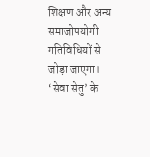शिक्षण और अन्य समाजोपयोगी गतिविधियों से जोड़ा जाएगा। ‘सेवा सेतु’ के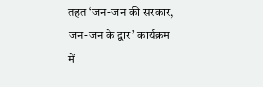तहत ‘जन-जन की सरकार, जन-जन के द्वार’ कार्यक्रम में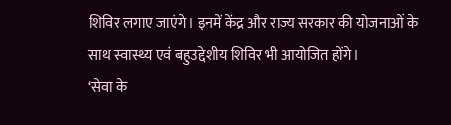शिविर लगाए जाएंगे। इनमें केंद्र और राज्य सरकार की योजनाओं के साथ स्वास्थ्य एवं बहुउद्देशीय शिविर भी आयोजित होंगे।
‘सेवा के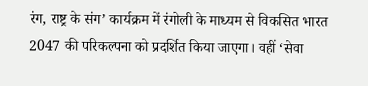रंग, राष्ट्र के संग’ कार्यक्रम में रंगोली के माध्यम से विकसित भारत 2047 की परिकल्पना को प्रदर्शित किया जाएगा। वहीं ‘सेवा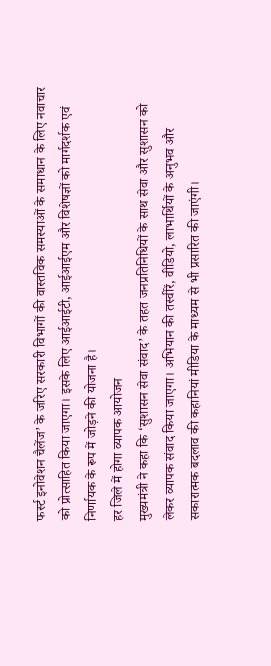फर्स्ट इनोवेशन चैलेंज’ के जरिए सरकारी विभागों की वास्तविक समस्याओं के समाधान के लिए नवाचार को प्रोत्साहित किया जाएगा। इसके लिए आईआईटी, आईआईएम और विशेषज्ञों को मार्गदर्शक एवं निर्णायक के रूप में जोड़ने की योजना है।
हर जिले में होगा व्यापक आयोजन
मुख्यमंत्री ने कहा कि ‘सुशासन सेवा संवाद’ के तहत जनप्रतिनिधियों के साथ सेवा और सुशासन को लेकर व्यापक संवाद किया जाएगा। अभियान की तस्वीरें, वीडियो, लाभार्थियों के अनुभव और सकारात्मक बदलाव की कहानियां मीडिया के माध्यम से भी प्रसारित की जाएंगी।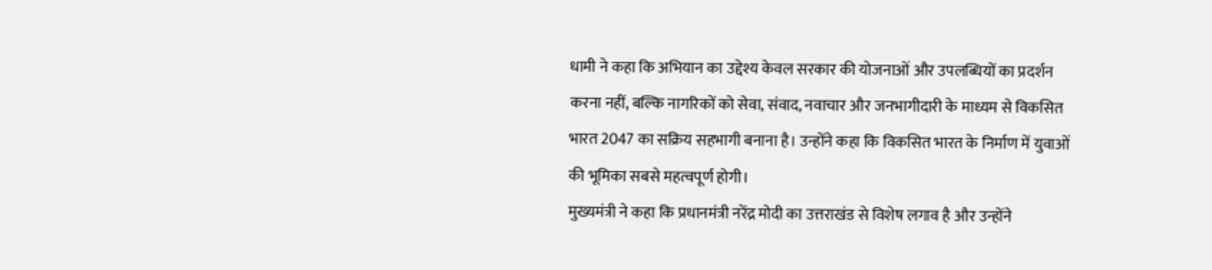धामी ने कहा कि अभियान का उद्देश्य केवल सरकार की योजनाओं और उपलब्धियों का प्रदर्शन करना नहीं, बल्कि नागरिकों को सेवा, संवाद, नवाचार और जनभागीदारी के माध्यम से विकसित भारत 2047 का सक्रिय सहभागी बनाना है। उन्होंने कहा कि विकसित भारत के निर्माण में युवाओं की भूमिका सबसे महत्वपूर्ण होगी।
मुख्यमंत्री ने कहा कि प्रधानमंत्री नरेंद्र मोदी का उत्तराखंड से विशेष लगाव है और उन्होंने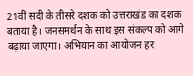21वीं सदी के तीसरे दशक को उत्तराखंड का दशक बताया है। जनसमर्थन के साथ इस संकल्प को आगे बढ़ाया जाएगा। अभियान का आयोजन हर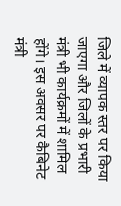जिले में व्यापक स्तर पर किया जाएगा और जिलों के प्रभारी मंत्री भी कार्यक्रमों में शामिल होंगे। इस अवसर पर कैबिनेट मंत्री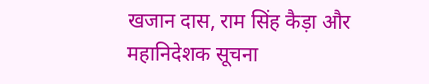खजान दास, राम सिंह कैड़ा और महानिदेशक सूचना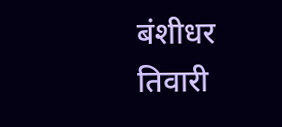बंशीधर तिवारी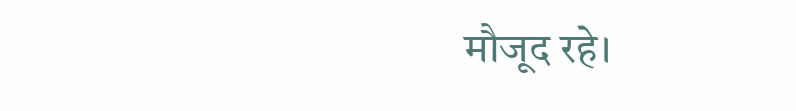मौजूद रहे।